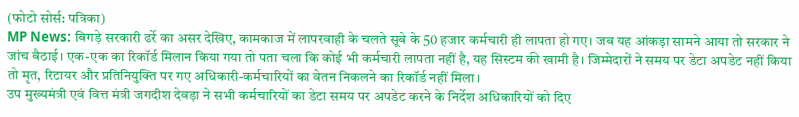(फोटो सोर्स: पत्रिका)
MP News: बिगड़े सरकारी ढर्रे का असर देखिए, कामकाज में लापरवाही के चलते सूबे के 50 हजार कर्मचारी ही लापता हो गए। जब यह आंकड़ा सामने आया तो सरकार ने जांच बैठाई। एक-एक का रिकॉर्ड मिलान किया गया तो पता चला कि कोई भी कर्मचारी लापता नहीं है, यह सिस्टम की खामी है। जिम्मेदारों ने समय पर डेटा अपडेट नहीं किया तो मृत, रिटायर और प्रतिनियुक्ति पर गए अधिकारी-कर्मचारियों का वेतन निकलने का रिकॉर्ड नहीं मिला।
उप मुख्यमंत्री एवं वित्त मंत्री जगदीश देवड़ा ने सभी कर्मचारियों का डेटा समय पर अपडेट करने के निर्देश अधिकारियों को दिए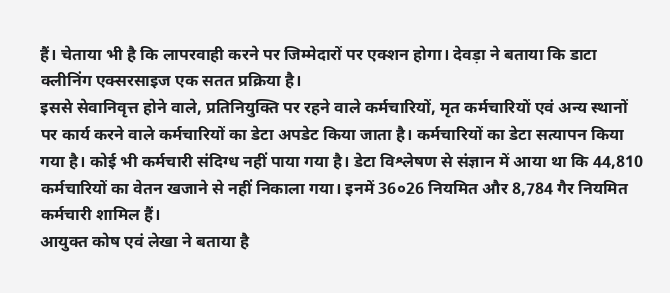हैं। चेताया भी है कि लापरवाही करने पर जिम्मेदारों पर एक्शन होगा। देवड़ा ने बताया कि डाटा क्लीनिंग एक्सरसाइज एक सतत प्रक्रिया है।
इससे सेवानिवृत्त होने वाले, प्रतिनियुक्ति पर रहने वाले कर्मचारियों, मृत कर्मचारियों एवं अन्य स्थानों पर कार्य करने वाले कर्मचारियों का डेटा अपडेट किया जाता है। कर्मचारियों का डेटा सत्यापन किया गया है। कोई भी कर्मचारी संदिग्ध नहीं पाया गया है। डेटा विश्लेषण से संज्ञान में आया था कि 44,810 कर्मचारियों का वेतन खजाने से नहीं निकाला गया। इनमें 36०26 नियमित और 8,784 गैर नियमित कर्मचारी शामिल हैं।
आयुक्त कोष एवं लेखा ने बताया है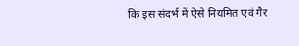कि इस संदर्भ में ऐसे नियमित एवं गैर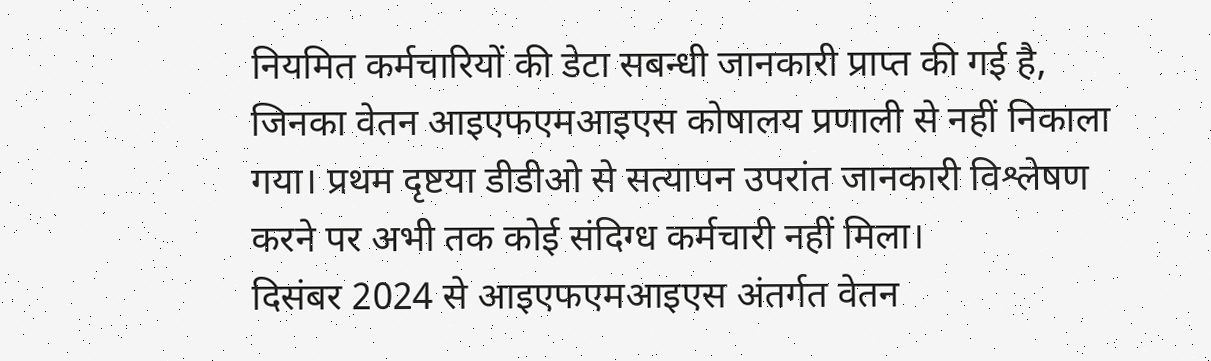नियमित कर्मचारियों की डेटा सबन्धी जानकारी प्राप्त की गई है, जिनका वेतन आइएफएमआइएस कोषालय प्रणाली से नहीं निकाला गया। प्रथम दृष्टया डीडीओ से सत्यापन उपरांत जानकारी विश्लेषण करने पर अभी तक कोई संदिग्ध कर्मचारी नहीं मिला।
दिसंबर 2024 से आइएफएमआइएस अंतर्गत वेतन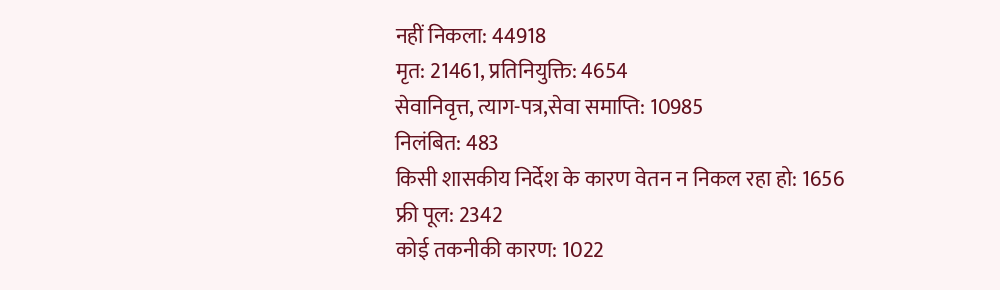नहीं निकला: 44918
मृत: 21461, प्रतिनियुक्ति: 4654
सेवानिवृत्त, त्याग-पत्र,सेवा समाप्ति: 10985
निलंबित: 483
किसी शासकीय निर्देश के कारण वेतन न निकल रहा हो: 1656
फ्री पूल: 2342
कोई तकनीकी कारण: 1022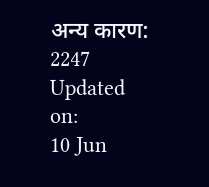अन्य कारण: 2247
Updated on:
10 Jun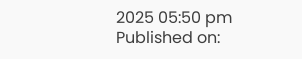2025 05:50 pm
Published on: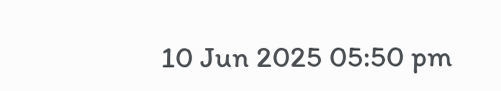10 Jun 2025 05:50 pm